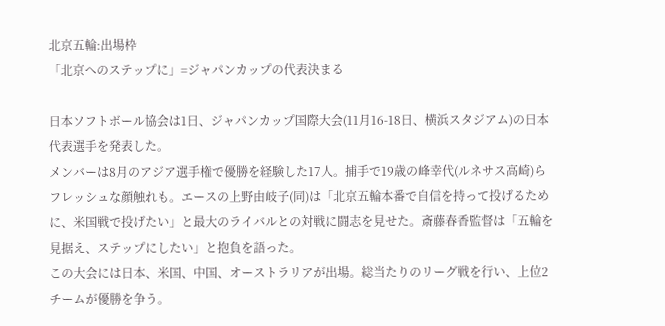北京五輪:出場枠
「北京へのステップに」=ジャパンカップの代表決まる

日本ソフトボール協会は1日、ジャパンカップ国際大会(11月16-18日、横浜スタジアム)の日本代表選手を発表した。
メンバーは8月のアジア選手権で優勝を経験した17人。捕手で19歳の峰幸代(ルネサス高崎)らフレッシュな顔触れも。エースの上野由岐子(同)は「北京五輪本番で自信を持って投げるために、米国戦で投げたい」と最大のライバルとの対戦に闘志を見せた。斎藤春香監督は「五輪を見据え、ステップにしたい」と抱負を語った。
この大会には日本、米国、中国、オーストラリアが出場。総当たりのリーグ戦を行い、上位2チームが優勝を争う。